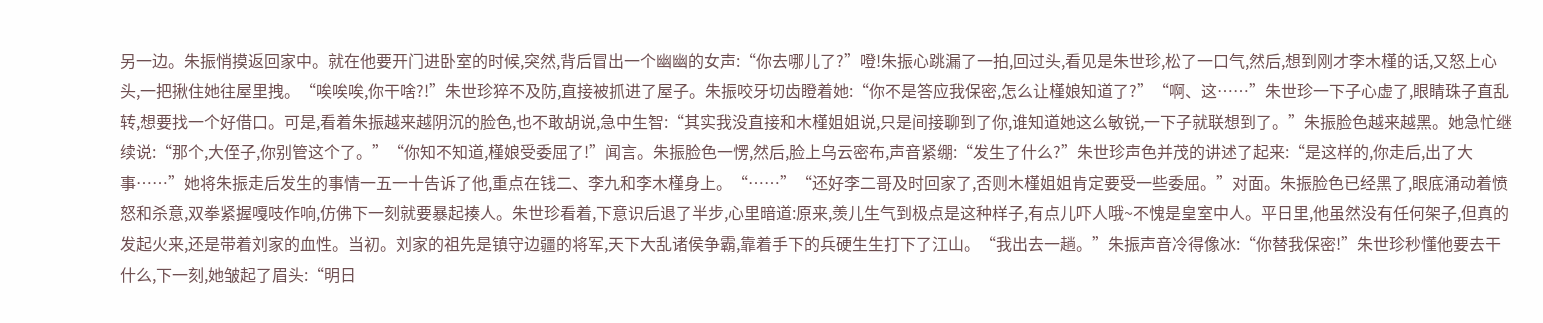另一边。朱振悄摸返回家中。就在他要开门进卧室的时候,突然,背后冒出一个幽幽的女声:“你去哪儿了?”噔!朱振心跳漏了一拍,回过头,看见是朱世珍,松了一口气,然后,想到刚才李木槿的话,又怒上心头,一把揪住她往屋里拽。“唉唉唉,你干啥?!”朱世珍猝不及防,直接被抓进了屋子。朱振咬牙切齿瞪着她:“你不是答应我保密,怎么让槿娘知道了?”“啊、这……”朱世珍一下子心虚了,眼睛珠子直乱转,想要找一个好借口。可是,看着朱振越来越阴沉的脸色,也不敢胡说,急中生智:“其实我没直接和木槿姐姐说,只是间接聊到了你,谁知道她这么敏锐,一下子就联想到了。”朱振脸色越来越黑。她急忙继续说:“那个,大侄子,你别管这个了。”“你知不知道,槿娘受委屈了!”闻言。朱振脸色一愣,然后,脸上乌云密布,声音紧绷:“发生了什么?”朱世珍声色并茂的讲述了起来:“是这样的,你走后,出了大事……”她将朱振走后发生的事情一五一十告诉了他,重点在钱二、李九和李木槿身上。“……”“还好李二哥及时回家了,否则木槿姐姐肯定要受一些委屈。”对面。朱振脸色已经黑了,眼底涌动着愤怒和杀意,双拳紧握嘎吱作响,仿佛下一刻就要暴起揍人。朱世珍看着,下意识后退了半步,心里暗道:原来,羡儿生气到极点是这种样子,有点儿吓人哦~不愧是皇室中人。平日里,他虽然没有任何架子,但真的发起火来,还是带着刘家的血性。当初。刘家的祖先是镇守边疆的将军,天下大乱诸侯争霸,靠着手下的兵硬生生打下了江山。“我出去一趟。”朱振声音冷得像冰:“你替我保密!”朱世珍秒懂他要去干什么,下一刻,她皱起了眉头:“明日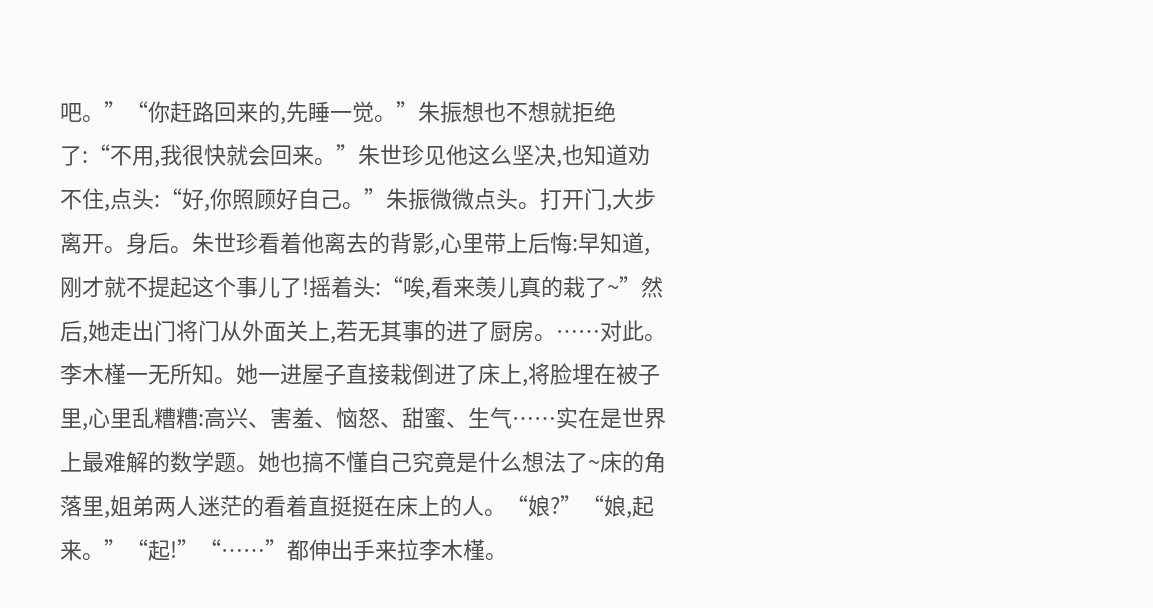吧。”“你赶路回来的,先睡一觉。”朱振想也不想就拒绝了:“不用,我很快就会回来。”朱世珍见他这么坚决,也知道劝不住,点头:“好,你照顾好自己。”朱振微微点头。打开门,大步离开。身后。朱世珍看着他离去的背影,心里带上后悔:早知道,刚才就不提起这个事儿了!摇着头:“唉,看来羡儿真的栽了~”然后,她走出门将门从外面关上,若无其事的进了厨房。……对此。李木槿一无所知。她一进屋子直接栽倒进了床上,将脸埋在被子里,心里乱糟糟:高兴、害羞、恼怒、甜蜜、生气……实在是世界上最难解的数学题。她也搞不懂自己究竟是什么想法了~床的角落里,姐弟两人迷茫的看着直挺挺在床上的人。“娘?”“娘,起来。”“起!”“……”都伸出手来拉李木槿。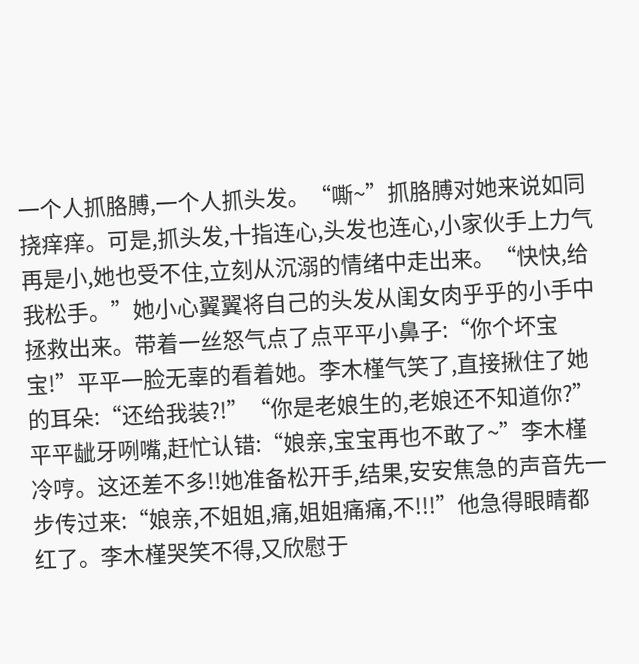一个人抓胳膊,一个人抓头发。“嘶~”抓胳膊对她来说如同挠痒痒。可是,抓头发,十指连心,头发也连心,小家伙手上力气再是小,她也受不住,立刻从沉溺的情绪中走出来。“快快,给我松手。”她小心翼翼将自己的头发从闺女肉乎乎的小手中拯救出来。带着一丝怒气点了点平平小鼻子:“你个坏宝宝!”平平一脸无辜的看着她。李木槿气笑了,直接揪住了她的耳朵:“还给我装?!”“你是老娘生的,老娘还不知道你?”平平龇牙咧嘴,赶忙认错:“娘亲,宝宝再也不敢了~”李木槿冷哼。这还差不多!!她准备松开手,结果,安安焦急的声音先一步传过来:“娘亲,不姐姐,痛,姐姐痛痛,不!!!”他急得眼睛都红了。李木槿哭笑不得,又欣慰于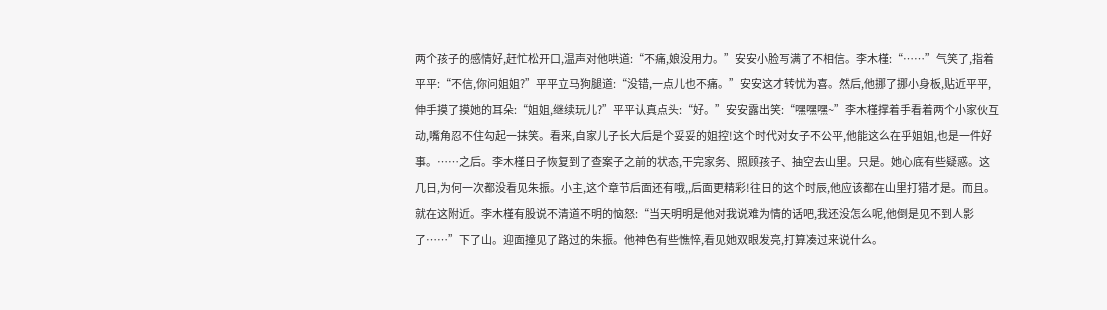两个孩子的感情好,赶忙松开口,温声对他哄道:“不痛,娘没用力。”安安小脸写满了不相信。李木槿:“……”气笑了,指着平平:“不信,你问姐姐?”平平立马狗腿道:“没错,一点儿也不痛。”安安这才转忧为喜。然后,他挪了挪小身板,贴近平平,伸手摸了摸她的耳朵:“姐姐,继续玩儿?”平平认真点头:“好。”安安露出笑:“嘿嘿嘿~”李木槿撑着手看着两个小家伙互动,嘴角忍不住勾起一抹笑。看来,自家儿子长大后是个妥妥的姐控!这个时代对女子不公平,他能这么在乎姐姐,也是一件好事。……之后。李木槿日子恢复到了查案子之前的状态,干完家务、照顾孩子、抽空去山里。只是。她心底有些疑惑。这几日,为何一次都没看见朱振。小主,这个章节后面还有哦,,后面更精彩!往日的这个时辰,他应该都在山里打猎才是。而且。就在这附近。李木槿有股说不清道不明的恼怒:“当天明明是他对我说难为情的话吧,我还没怎么呢,他倒是见不到人影了……”下了山。迎面撞见了路过的朱振。他神色有些憔悴,看见她双眼发亮,打算凑过来说什么。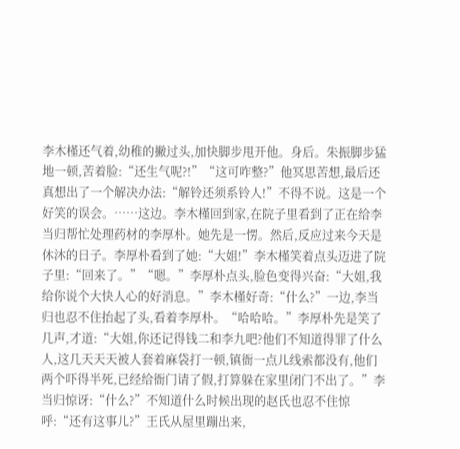李木槿还气着,幼稚的撇过头,加快脚步甩开他。身后。朱振脚步猛地一顿,苦着脸:“还生气呢?!”“这可咋整?”他冥思苦想,最后还真想出了一个解决办法:“解铃还须系铃人!”不得不说。这是一个好笑的误会。……这边。李木槿回到家,在院子里看到了正在给李当归帮忙处理药材的李厚朴。她先是一愣。然后,反应过来今天是休沐的日子。李厚朴看到了她:“大姐!”李木槿笑着点头迈进了院子里:“回来了。”“嗯。”李厚朴点头,脸色变得兴奋:“大姐,我给你说个大快人心的好消息。”李木槿好奇:“什么?”一边,李当归也忍不住抬起了头,看着李厚朴。“哈哈哈。”李厚朴先是笑了几声,才道:“大姐,你还记得钱二和李九吧?他们不知道得罪了什么人,这几天天天被人套着麻袋打一顿,镇衙一点儿线索都没有,他们两个吓得半死,已经给衙门请了假,打算躲在家里闭门不出了。”李当归惊讶:“什么?”不知道什么时候出现的赵氏也忍不住惊呼:“还有这事儿?”王氏从屋里蹦出来,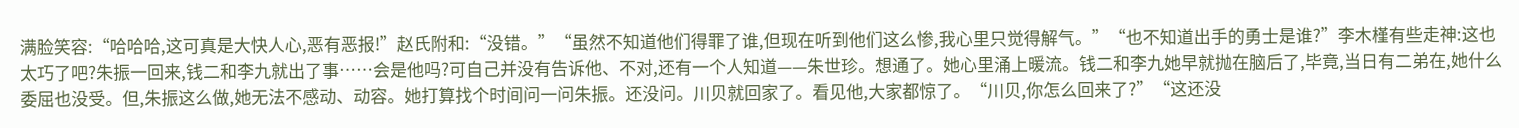满脸笑容:“哈哈哈,这可真是大快人心,恶有恶报!”赵氏附和:“没错。”“虽然不知道他们得罪了谁,但现在听到他们这么惨,我心里只觉得解气。”“也不知道出手的勇士是谁?”李木槿有些走神:这也太巧了吧?朱振一回来,钱二和李九就出了事……会是他吗?可自己并没有告诉他、不对,还有一个人知道——朱世珍。想通了。她心里涌上暖流。钱二和李九她早就抛在脑后了,毕竟,当日有二弟在,她什么委屈也没受。但,朱振这么做,她无法不感动、动容。她打算找个时间问一问朱振。还没问。川贝就回家了。看见他,大家都惊了。“川贝,你怎么回来了?”“这还没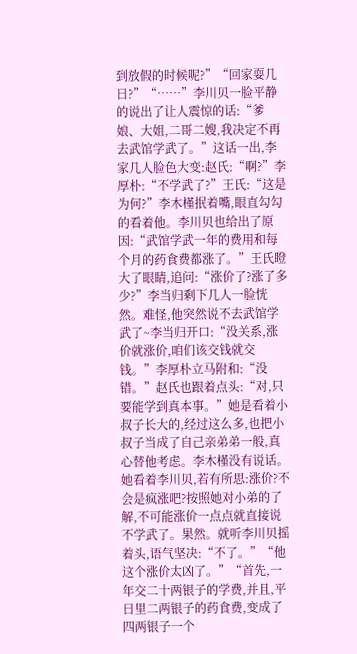到放假的时候呢?”“回家耍几日?”“……”李川贝一脸平静的说出了让人震惊的话:“爹娘、大姐,二哥二嫂,我决定不再去武馆学武了。”这话一出,李家几人脸色大变:赵氏:“啊?”李厚朴:“不学武了?”王氏:“这是为何?”李木槿抿着嘴,眼直勾勾的看着他。李川贝也给出了原因:“武馆学武一年的费用和每个月的药食费都涨了。”王氏瞪大了眼睛,追问:“涨价了?涨了多少?”李当归剩下几人一脸恍然。难怪,他突然说不去武馆学武了~李当归开口:“没关系,涨价就涨价,咱们该交钱就交钱。”李厚朴立马附和:“没错。”赵氏也跟着点头:“对,只要能学到真本事。”她是看着小叔子长大的,经过这么多,也把小叔子当成了自己亲弟弟一般,真心替他考虑。李木槿没有说话。她看着李川贝,若有所思:涨价?不会是疯涨吧?按照她对小弟的了解,不可能涨价一点点就直接说不学武了。果然。就听李川贝摇着头,语气坚决:“不了。”“他这个涨价太凶了。”“首先,一年交二十两银子的学费,并且,平日里二两银子的药食费,变成了四两银子一个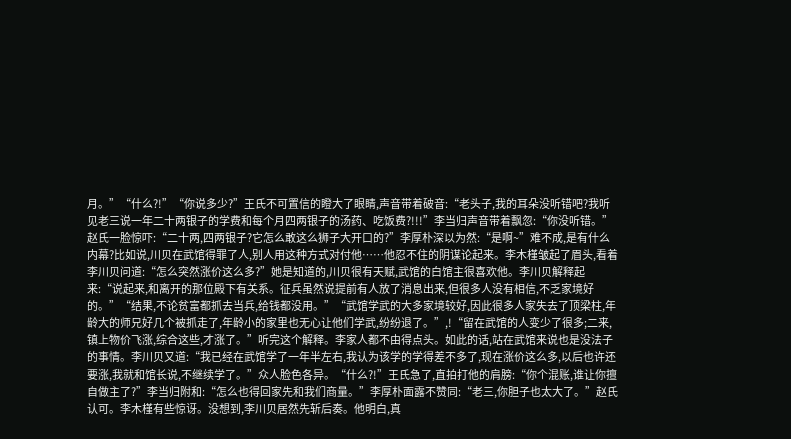月。”“什么?!”“你说多少?”王氏不可置信的瞪大了眼睛,声音带着破音:“老头子,我的耳朵没听错吧?我听见老三说一年二十两银子的学费和每个月四两银子的汤药、吃饭费?!!!”李当归声音带着飘忽:“你没听错。”赵氏一脸惊吓:“二十两,四两银子?它怎么敢这么狮子大开口的?”李厚朴深以为然:“是啊~”难不成,是有什么内幕?比如说,川贝在武馆得罪了人,别人用这种方式对付他……他忍不住的阴谋论起来。李木槿皱起了眉头,看着李川贝问道:“怎么突然涨价这么多?”她是知道的,川贝很有天赋,武馆的白馆主很喜欢他。李川贝解释起来:“说起来,和离开的那位殿下有关系。征兵虽然说提前有人放了消息出来,但很多人没有相信,不乏家境好的。”“结果,不论贫富都抓去当兵,给钱都没用。”“武馆学武的大多家境较好,因此很多人家失去了顶梁柱,年龄大的师兄好几个被抓走了,年龄小的家里也无心让他们学武,纷纷退了。”,!“留在武馆的人变少了很多;二来,镇上物价飞涨,综合这些,才涨了。”听完这个解释。李家人都不由得点头。如此的话,站在武馆来说也是没法子的事情。李川贝又道:“我已经在武馆学了一年半左右,我认为该学的学得差不多了,现在涨价这么多,以后也许还要涨,我就和馆长说,不继续学了。”众人脸色各异。“什么?!”王氏急了,直拍打他的肩膀:“你个混账,谁让你擅自做主了?”李当归附和:“怎么也得回家先和我们商量。”李厚朴面露不赞同:“老三,你胆子也太大了。”赵氏认可。李木槿有些惊讶。没想到,李川贝居然先斩后奏。他明白,真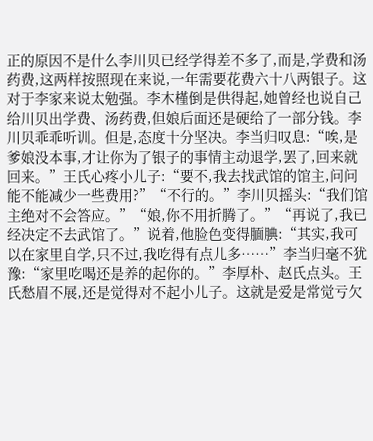正的原因不是什么李川贝已经学得差不多了,而是,学费和汤药费,这两样按照现在来说,一年需要花费六十八两银子。这对于李家来说太勉强。李木槿倒是供得起,她曾经也说自己给川贝出学费、汤药费,但娘后面还是硬给了一部分钱。李川贝乖乖听训。但是,态度十分坚决。李当归叹息:“唉,是爹娘没本事,才让你为了银子的事情主动退学,罢了,回来就回来。”王氏心疼小儿子:“要不,我去找武馆的馆主,问问能不能减少一些费用?”“不行的。”李川贝摇头:“我们馆主绝对不会答应。”“娘,你不用折腾了。”“再说了,我已经决定不去武馆了。”说着,他脸色变得腼腆:“其实,我可以在家里自学,只不过,我吃得有点儿多……”李当归毫不犹豫:“家里吃喝还是养的起你的。”李厚朴、赵氏点头。王氏愁眉不展,还是觉得对不起小儿子。这就是爱是常觉亏欠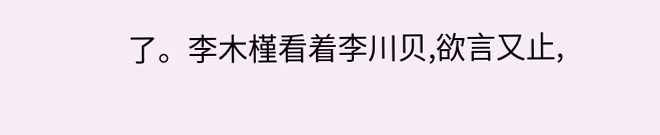了。李木槿看着李川贝,欲言又止,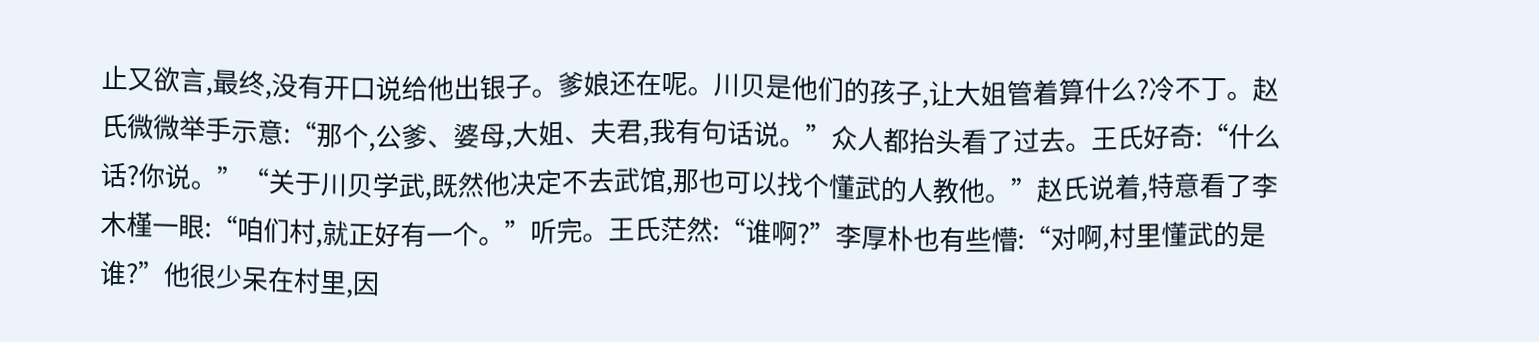止又欲言,最终,没有开口说给他出银子。爹娘还在呢。川贝是他们的孩子,让大姐管着算什么?冷不丁。赵氏微微举手示意:“那个,公爹、婆母,大姐、夫君,我有句话说。”众人都抬头看了过去。王氏好奇:“什么话?你说。”“关于川贝学武,既然他决定不去武馆,那也可以找个懂武的人教他。”赵氏说着,特意看了李木槿一眼:“咱们村,就正好有一个。”听完。王氏茫然:“谁啊?”李厚朴也有些懵:“对啊,村里懂武的是谁?”他很少呆在村里,因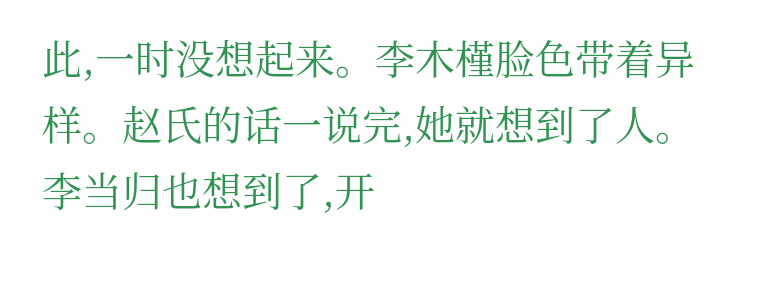此,一时没想起来。李木槿脸色带着异样。赵氏的话一说完,她就想到了人。李当归也想到了,开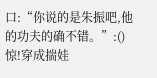口:“你说的是朱振吧,他的功夫的确不错。”:()惊!穿成揣娃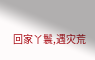回家丫鬟,遇灾荒